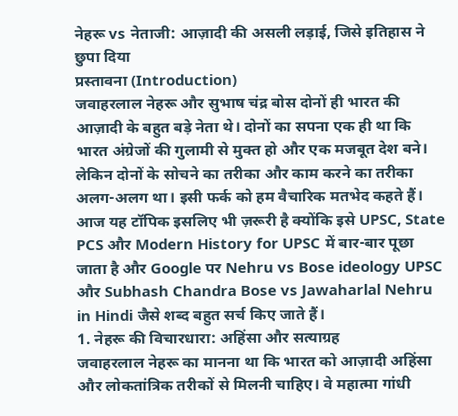नेहरू vs नेताजी: आज़ादी की असली लड़ाई, जिसे इतिहास ने छुपा दिया
प्रस्तावना (Introduction)
जवाहरलाल नेहरू और सुभाष चंद्र बोस दोनों ही भारत की आज़ादी के बहुत बड़े नेता थे। दोनों का सपना एक ही था कि भारत अंग्रेजों की गुलामी से मुक्त हो और एक मजबूत देश बने। लेकिन दोनों के सोचने का तरीका और काम करने का तरीका अलग-अलग था। इसी फर्क को हम वैचारिक मतभेद कहते हैं। आज यह टॉपिक इसलिए भी ज़रूरी है क्योंकि इसे UPSC, State PCS और Modern History for UPSC में बार-बार पूछा जाता है और Google पर Nehru vs Bose ideology UPSC और Subhash Chandra Bose vs Jawaharlal Nehru in Hindi जैसे शब्द बहुत सर्च किए जाते हैं।
1. नेहरू की विचारधारा: अहिंसा और सत्याग्रह
जवाहरलाल नेहरू का मानना था कि भारत को आज़ादी अहिंसा और लोकतांत्रिक तरीकों से मिलनी चाहिए। वे महात्मा गांधी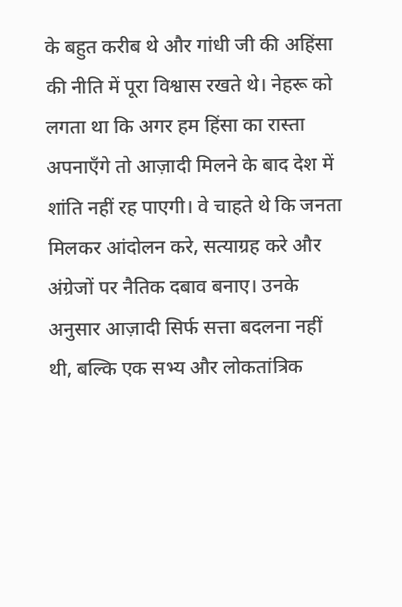के बहुत करीब थे और गांधी जी की अहिंसा की नीति में पूरा विश्वास रखते थे। नेहरू को लगता था कि अगर हम हिंसा का रास्ता अपनाएँगे तो आज़ादी मिलने के बाद देश में शांति नहीं रह पाएगी। वे चाहते थे कि जनता मिलकर आंदोलन करे, सत्याग्रह करे और अंग्रेजों पर नैतिक दबाव बनाए। उनके अनुसार आज़ादी सिर्फ सत्ता बदलना नहीं थी, बल्कि एक सभ्य और लोकतांत्रिक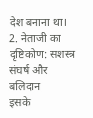देश बनाना था।
2. नेताजी का दृष्टिकोण: सशस्त्र संघर्ष और बलिदान
इसके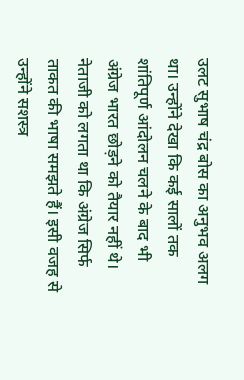उलट सुभाष चंद्र बोस का अनुभव अलग था। उन्होंने देखा कि कई सालों तक शांतिपूर्ण आंदोलन चलने के बाद भी अंग्रेज भारत छोड़ने को तैयार नहीं थे। नेताजी को लगता था कि अंग्रेज सिर्फ ताकत की भाषा समझते हैं। इसी वजह से उन्होंने सशस्त्र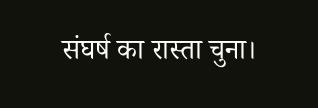संघर्ष का रास्ता चुना।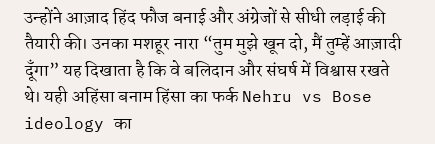उन्होंने आज़ाद हिंद फौज बनाई और अंग्रेजों से सीधी लड़ाई की तैयारी की। उनका मशहूर नारा “तुम मुझे खून दो, मैं तुम्हें आज़ादी दूँगा” यह दिखाता है कि वे बलिदान और संघर्ष में विश्वास रखते थे। यही अहिंसा बनाम हिंसा का फर्क Nehru vs Bose ideology का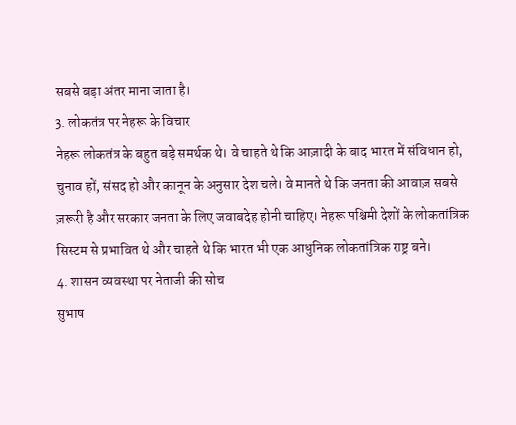सबसे बड़ा अंतर माना जाता है।
3. लोकतंत्र पर नेहरू के विचार
नेहरू लोकतंत्र के बहुत बड़े समर्थक थे। वे चाहते थे कि आज़ादी के बाद भारत में संविधान हो, चुनाव हों, संसद हो और कानून के अनुसार देश चले। वे मानते थे कि जनता की आवाज़ सबसे ज़रूरी है और सरकार जनता के लिए जवाबदेह होनी चाहिए। नेहरू पश्चिमी देशों के लोकतांत्रिक सिस्टम से प्रभावित थे और चाहते थे कि भारत भी एक आधुनिक लोकतांत्रिक राष्ट्र बने।
4. शासन व्यवस्था पर नेताजी की सोच
सुभाष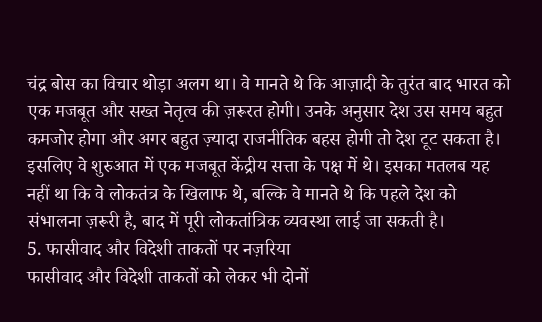चंद्र बोस का विचार थोड़ा अलग था। वे मानते थे कि आज़ादी के तुरंत बाद भारत को एक मजबूत और सख्त नेतृत्व की ज़रूरत होगी। उनके अनुसार देश उस समय बहुत कमजोर होगा और अगर बहुत ज़्यादा राजनीतिक बहस होगी तो देश टूट सकता है। इसलिए वे शुरुआत में एक मजबूत केंद्रीय सत्ता के पक्ष में थे। इसका मतलब यह नहीं था कि वे लोकतंत्र के खिलाफ थे, बल्कि वे मानते थे कि पहले देश को संभालना ज़रूरी है, बाद में पूरी लोकतांत्रिक व्यवस्था लाई जा सकती है।
5. फासीवाद और विदेशी ताकतों पर नज़रिया
फासीवाद और विदेशी ताकतों को लेकर भी दोनों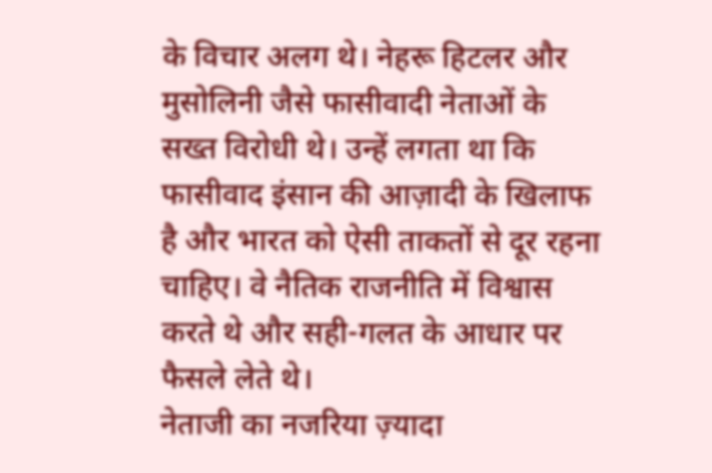के विचार अलग थे। नेहरू हिटलर और मुसोलिनी जैसे फासीवादी नेताओं के सख्त विरोधी थे। उन्हें लगता था कि फासीवाद इंसान की आज़ादी के खिलाफ है और भारत को ऐसी ताकतों से दूर रहना चाहिए। वे नैतिक राजनीति में विश्वास करते थे और सही-गलत के आधार पर फैसले लेते थे।
नेताजी का नजरिया ज़्यादा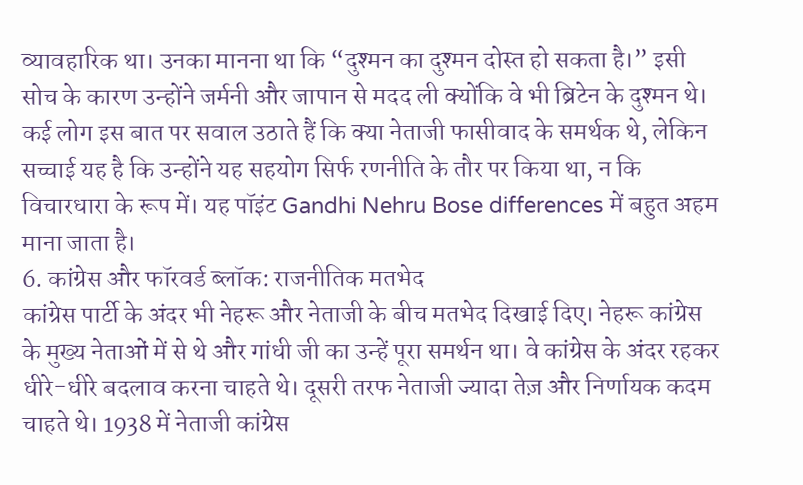व्यावहारिक था। उनका मानना था कि “दुश्मन का दुश्मन दोस्त हो सकता है।” इसी सोच के कारण उन्होंने जर्मनी और जापान से मदद ली क्योंकि वे भी ब्रिटेन के दुश्मन थे। कई लोग इस बात पर सवाल उठाते हैं कि क्या नेताजी फासीवाद के समर्थक थे, लेकिन सच्चाई यह है कि उन्होंने यह सहयोग सिर्फ रणनीति के तौर पर किया था, न कि विचारधारा के रूप में। यह पॉइंट Gandhi Nehru Bose differences में बहुत अहम माना जाता है।
6. कांग्रेस और फॉरवर्ड ब्लॉक: राजनीतिक मतभेद
कांग्रेस पार्टी के अंदर भी नेहरू और नेताजी के बीच मतभेद दिखाई दिए। नेहरू कांग्रेस के मुख्य नेताओं में से थे और गांधी जी का उन्हें पूरा समर्थन था। वे कांग्रेस के अंदर रहकर धीरे-धीरे बदलाव करना चाहते थे। दूसरी तरफ नेताजी ज्यादा तेज़ और निर्णायक कदम चाहते थे। 1938 में नेताजी कांग्रेस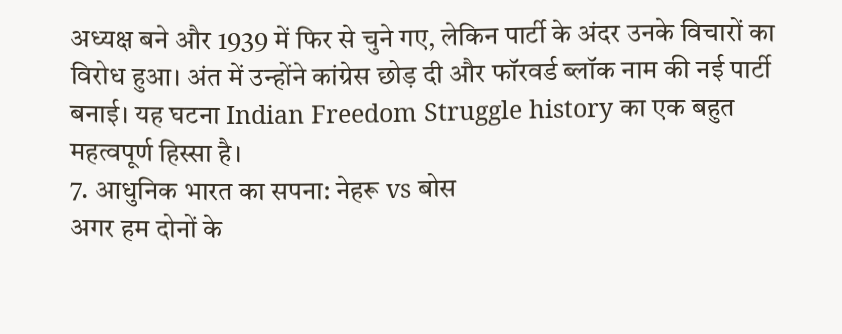अध्यक्ष बने और 1939 में फिर से चुने गए, लेकिन पार्टी के अंदर उनके विचारों का विरोध हुआ। अंत में उन्होंने कांग्रेस छोड़ दी और फॉरवर्ड ब्लॉक नाम की नई पार्टी बनाई। यह घटना Indian Freedom Struggle history का एक बहुत महत्वपूर्ण हिस्सा है।
7. आधुनिक भारत का सपना: नेहरू vs बोस
अगर हम दोनों के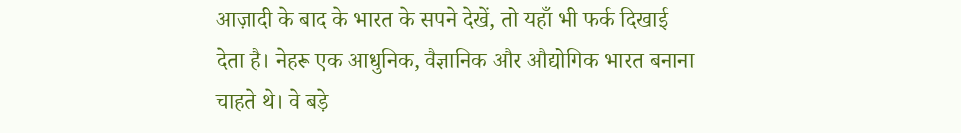आज़ादी के बाद के भारत के सपने देखें, तो यहाँ भी फर्क दिखाई देता है। नेहरू एक आधुनिक, वैज्ञानिक और औद्योगिक भारत बनाना चाहते थे। वे बड़े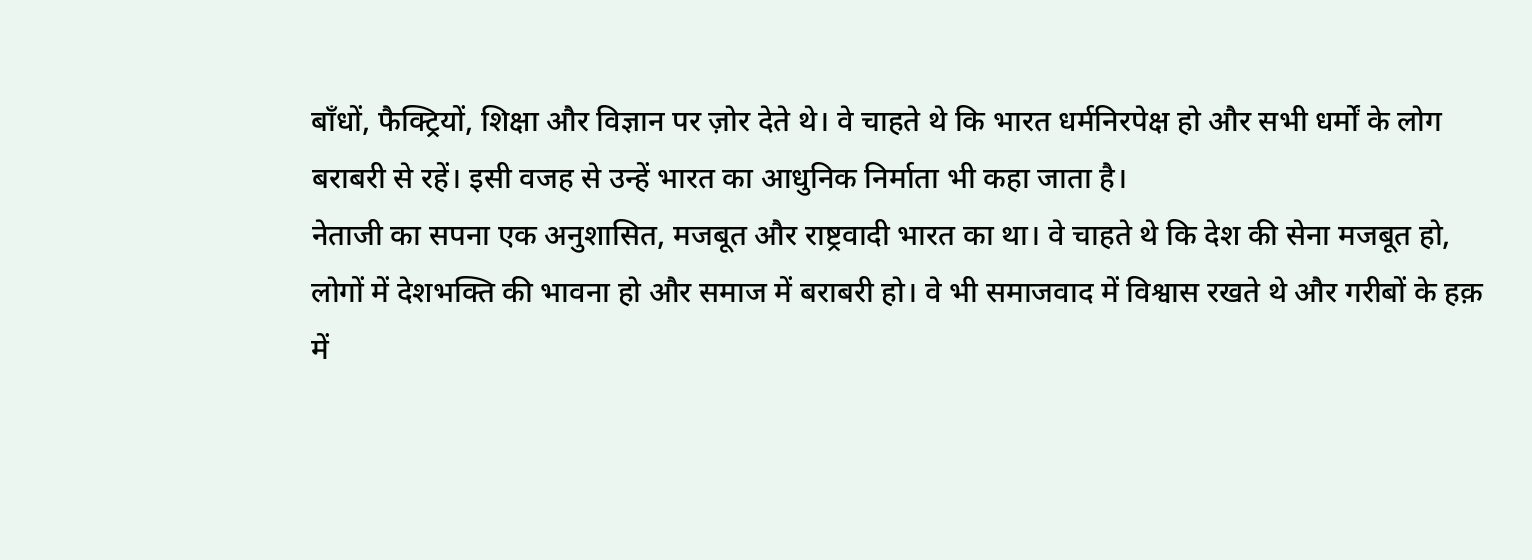बाँधों, फैक्ट्रियों, शिक्षा और विज्ञान पर ज़ोर देते थे। वे चाहते थे कि भारत धर्मनिरपेक्ष हो और सभी धर्मों के लोग बराबरी से रहें। इसी वजह से उन्हें भारत का आधुनिक निर्माता भी कहा जाता है।
नेताजी का सपना एक अनुशासित, मजबूत और राष्ट्रवादी भारत का था। वे चाहते थे कि देश की सेना मजबूत हो, लोगों में देशभक्ति की भावना हो और समाज में बराबरी हो। वे भी समाजवाद में विश्वास रखते थे और गरीबों के हक़ में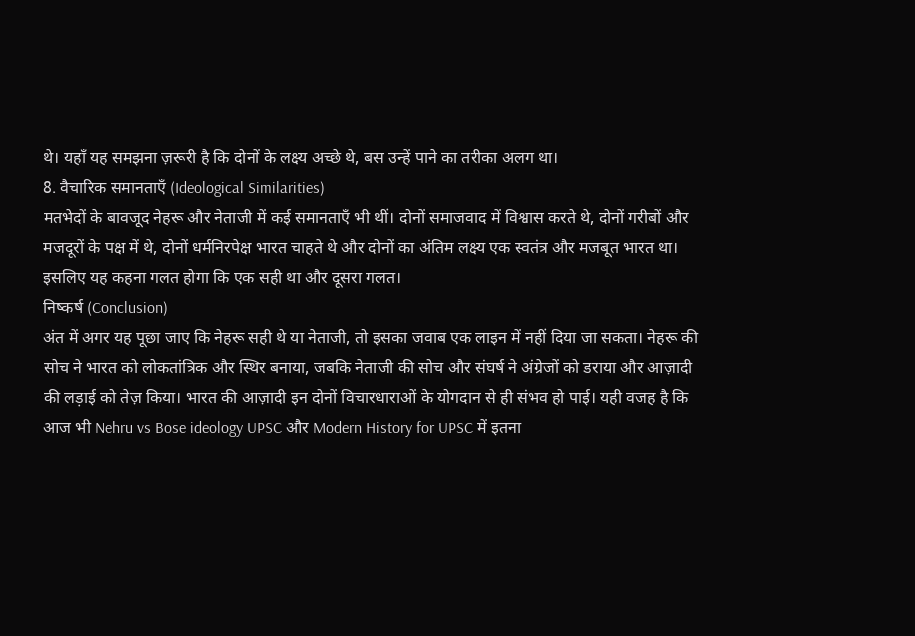थे। यहाँ यह समझना ज़रूरी है कि दोनों के लक्ष्य अच्छे थे, बस उन्हें पाने का तरीका अलग था।
8. वैचारिक समानताएँ (Ideological Similarities)
मतभेदों के बावजूद नेहरू और नेताजी में कई समानताएँ भी थीं। दोनों समाजवाद में विश्वास करते थे, दोनों गरीबों और मजदूरों के पक्ष में थे, दोनों धर्मनिरपेक्ष भारत चाहते थे और दोनों का अंतिम लक्ष्य एक स्वतंत्र और मजबूत भारत था। इसलिए यह कहना गलत होगा कि एक सही था और दूसरा गलत।
निष्कर्ष (Conclusion)
अंत में अगर यह पूछा जाए कि नेहरू सही थे या नेताजी, तो इसका जवाब एक लाइन में नहीं दिया जा सकता। नेहरू की सोच ने भारत को लोकतांत्रिक और स्थिर बनाया, जबकि नेताजी की सोच और संघर्ष ने अंग्रेजों को डराया और आज़ादी की लड़ाई को तेज़ किया। भारत की आज़ादी इन दोनों विचारधाराओं के योगदान से ही संभव हो पाई। यही वजह है कि आज भी Nehru vs Bose ideology UPSC और Modern History for UPSC में इतना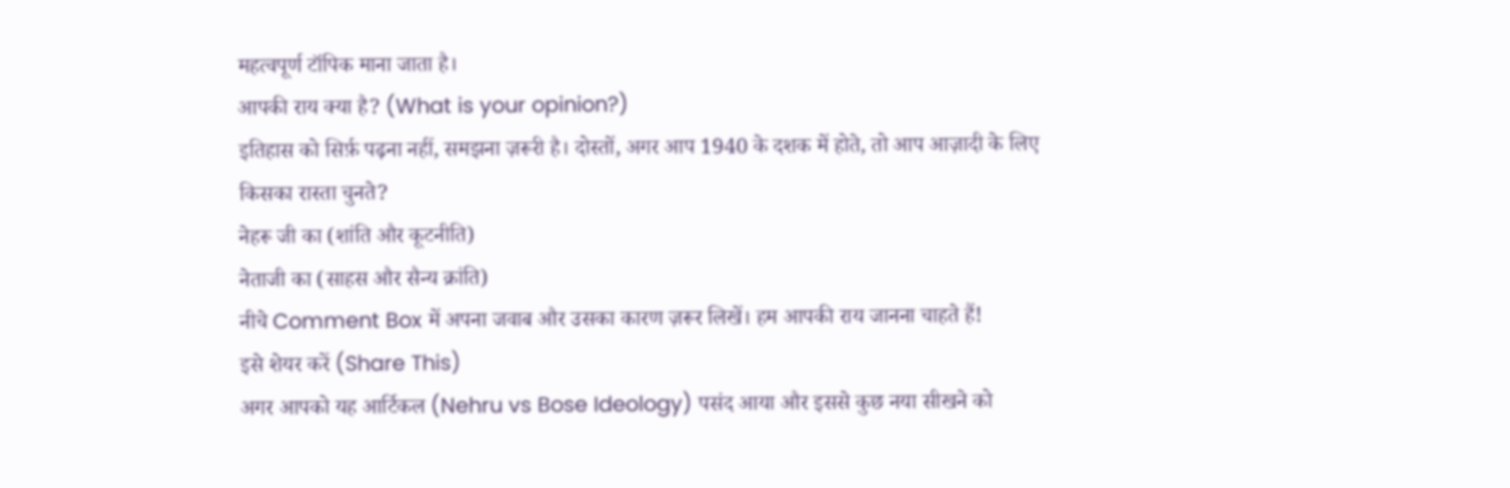महत्वपूर्ण टॉपिक माना जाता है।
आपकी राय क्या है? (What is your opinion?)
इतिहास को सिर्फ़ पढ़ना नहीं, समझना ज़रूरी है। दोस्तों, अगर आप 1940 के दशक में होते, तो आप आज़ादी के लिए किसका रास्ता चुनते?
नेहरू जी का (शांति और कूटनीति)
नेताजी का (साहस और सैन्य क्रांति)
नीचे Comment Box में अपना जवाब और उसका कारण ज़रूर लिखें। हम आपकी राय जानना चाहते हैं!
इसे शेयर करें (Share This)
अगर आपको यह आर्टिकल (Nehru vs Bose Ideology) पसंद आया और इससे कुछ नया सीखने को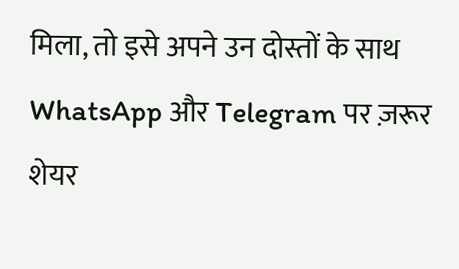मिला, तो इसे अपने उन दोस्तों के साथ WhatsApp और Telegram पर ज़रूर शेयर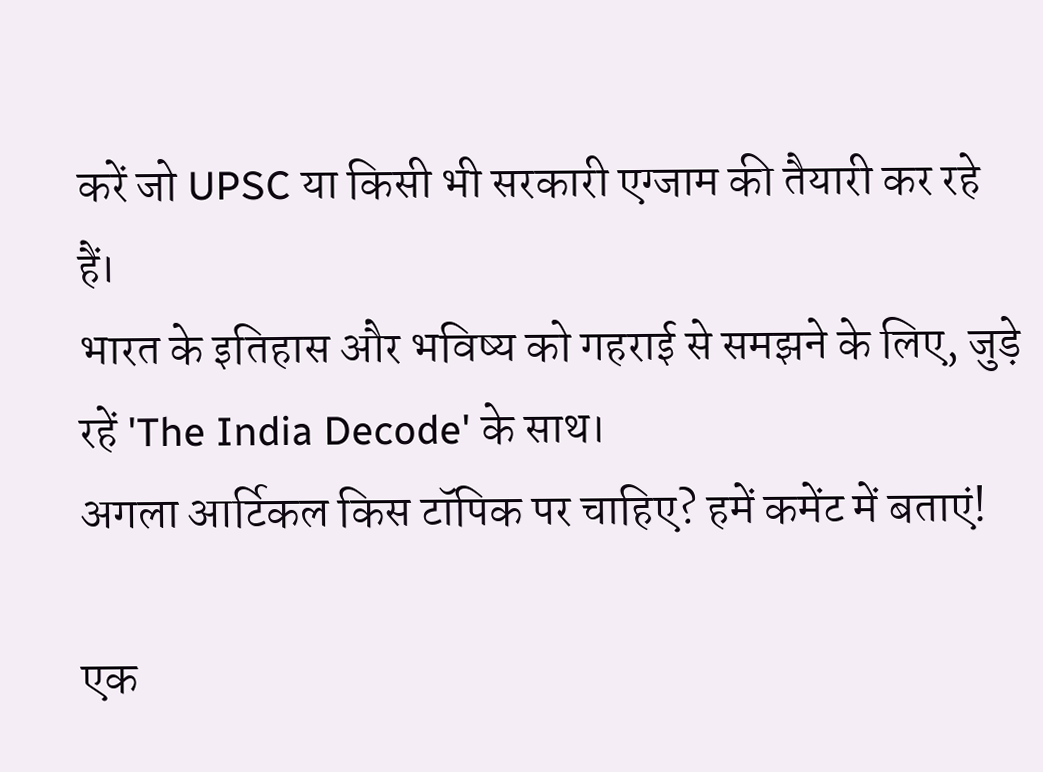करें जो UPSC या किसी भी सरकारी एग्जाम की तैयारी कर रहे हैं।
भारत के इतिहास और भविष्य को गहराई से समझने के लिए, जुड़े रहें 'The India Decode' के साथ।
अगला आर्टिकल किस टॉपिक पर चाहिए? हमें कमेंट में बताएं!

एक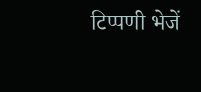टिप्पणी भेजें